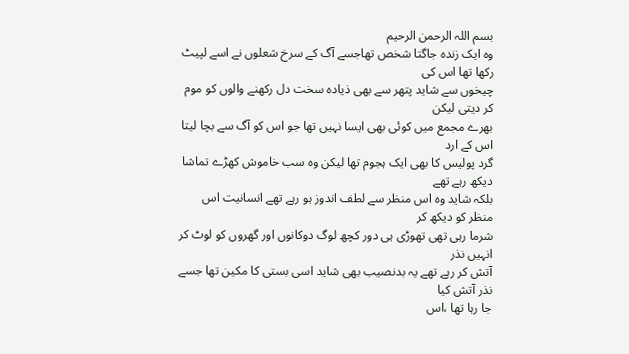بسم اللہ الرحمن الرحیم
وہ ایک زندہ جاگتا شخص تھاجسے آگ کے سرخ شعلوں نے اسے لپیٹ رکھا تھا اس کی
چیخوں سے شاید پتھر سے بھی ذیادہ سخت دل رکھنے والوں کو موم کر دیتی لیکن
بھرے مجمع میں کوئی بھی ایسا نہیں تھا جو اس کو آگ سے بچا لیتا اس کے ارد
گرد پولیس کا بھی ایک ہجوم تھا لیکن وہ سب خاموش کھڑے تماشا دیکھ رہے تھے
بلکہ شاید وہ اس منظر سے لطف اندوز ہو رہے تھے انسانیت اس منظر کو دیکھ کر
شرما رہی تھی تھوڑی ہی دور کچھ لوگ دوکانوں اور گھروں کو لوٹ کر انہیں نذر
آتش کر رہے تھے یہ بدنصیب بھی شاید اسی بستی کا مکین تھا جسے نذر آتش کیا
جا رہا تھا ،اس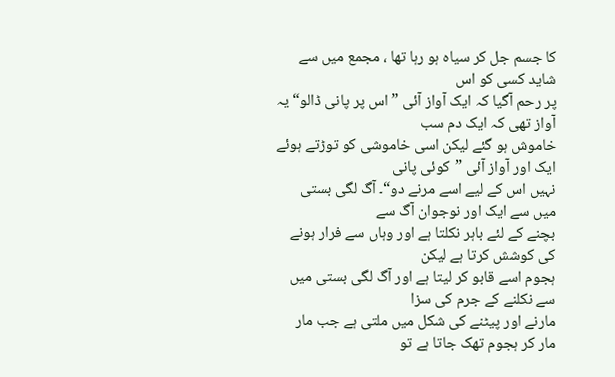کا جسم جل کر سیاہ ہو رہا تھا ، مجمع میں سے شاید کسی کو اس
پر رحم آگیا کہ ایک آواز آئی ”اس پر پانی ڈالو“ یہ آواز تھی کہ ایک دم سب
خاموش ہو گئے لیکن اسی خاموشی کو توڑتے ہوئے ایک اور آواز آئی ”کوئی پانی
نہیں اس کے لیے اسے مرنے دو“۔ آگ لگی بستی میں سے ایک اور نوجوان آگ سے
بچنے کے لئے باہر نکلتا ہے اور وہاں سے فرار ہونے کی کوشش کرتا ہے لیکن
ہجوم اسے قابو کر لیتا ہے اور آگ لگی بستی میں سے نکلنے کے جرم کی سزا
مارنے اور پیٹنے کی شکل میں ملتی ہے جب مار مار کر ہجوم تھک جاتا ہے تو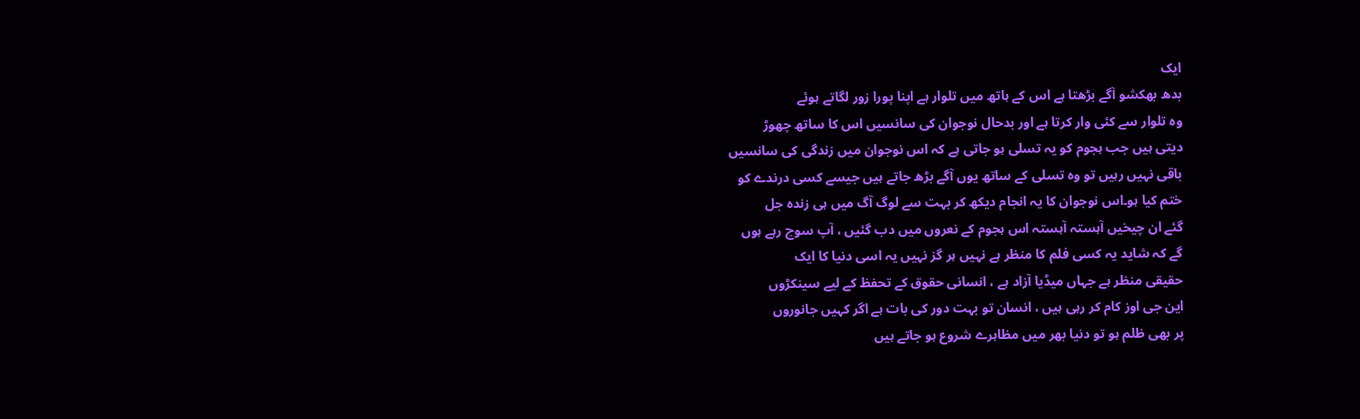ایک
بدھ بھکشو آگے بڑھتا ہے اس کے ہاتھ میں تلوار ہے اپنا پورا زور لگاتے ہوئے
وہ تلوار سے کئی وار کرتا ہے اور بدحال نوجوان کی سانسیں اس کا ساتھ چھوڑ
دیتی ہیں جب ہجوم کو یہ تسلی ہو جاتی ہے کہ اس نوجوان میں زندگی کی سانسیں
باقی نہیں رہیں تو وہ تسلی کے ساتھ یوں آگے بڑھ جاتے ہیں جیسے کسی درندے کو
ختم کیا ہو۔اس نوجوان کا یہ انجام دیکھ کر بہت سے لوگ آگ میں ہی زندہ جل
گئے ان چیخیں آہستہ آہستہ اس ہجوم کے نعروں میں دب گئیں ، آپ سوچ رہے ہوں
گے کہ شاید یہ کسی فلم کا منظر ہے نہیں ہر گز نہیں یہ اسی دنیا کا ایک
حقیقی منظر ہے جہاں میڈیا آزاد ہے ، انسانی حقوق کے تحفظ کے لیے سینکڑوں
این جی اوز کام کر رہی ہیں ، انسان تو بہت دور کی بات ہے اگر کہیں جانوروں
پر بھی ظلم ہو تو دنیا بھر میں مظاہرے شروع ہو جاتے ہیں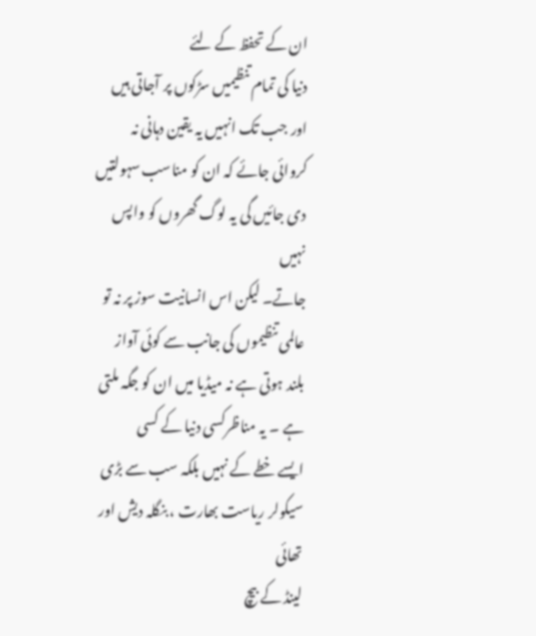ان کے تحفظ کے لئے
دنیا کی تمام تنظیمیں سڑکوں پر آجاتی ہیں اور جب تک انہیں یہ یقین دہانی نہ
کروائی جائے کہ ان کو مناسب سہولتیں دی جائیں گی یہ لوگ گھروں کو واپس نہیں
جاتے۔ لیکن اس انسانیت سوز پر نہ تو عالمی تنظیموں کی جانب سے کوئی آواز
بلند ہوتی ہے نہ میڈیا میں ان کو جگہ ملتی ہے ۔ یہ مناظرکسی دنیا کے کسی
ایسے خطے کے نہیں بلکہ سب سے بڑی سیکولر ریاست بھارت ، بنگلہ دیش اور تھائی
لینڈ کے بیچ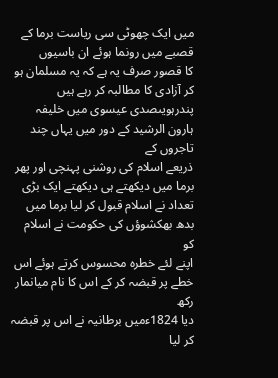میں ایک چھوٹی سی ریاست برما کے قصبے میں رونما ہوئے ان باسیوں
کا قصور صرف یہ ہے کہ یہ مسلمان ہو کر آزادی کا مطالبہ کر رہے ہیں
پندرہویںصدی عیسوی میں خلیفہ ہارون الرشید کے دور میں یہاں چند تاجروں کے
ذریعے اسلام کی روشنی پہنچی اور پھر برما میں دیکھتے ہی دیکھتے ایک بڑی
تعداد نے اسلام قبول کر لیا برما میں بدھ بھکشوؤں کی حکومت نے اسلام کو
اپنے لئے خطرہ محسوس کرتے ہوئے اس خطے پر قبضہ کر کے اس کا نام میانمار رکھ
دیا 1824ءمیں برطانیہ نے اس پر قبضہ کر لیا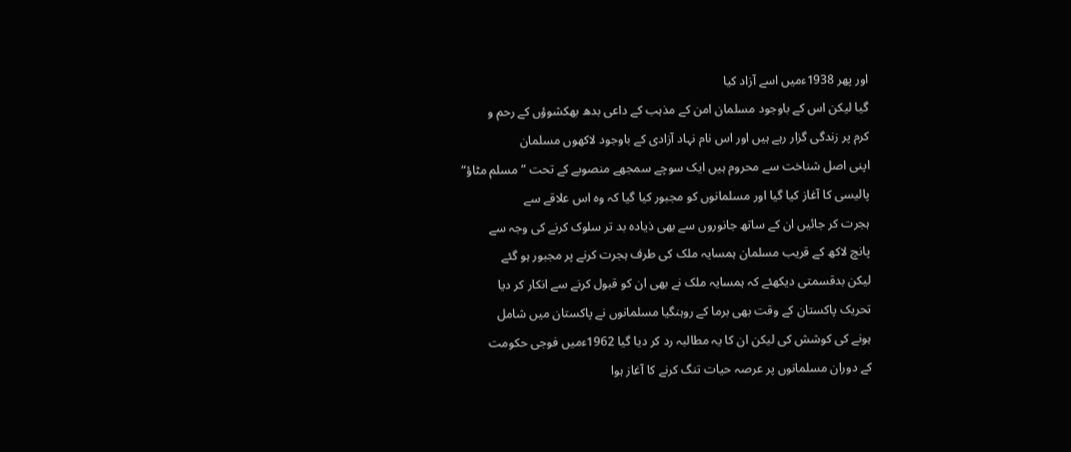اور پھر 1938ءمیں اسے آزاد کیا
گیا لیکن اس کے باوجود مسلمان امن کے مذہب کے داعی بدھ بھکشوؤں کے رحم و
کرم پر زندگی گزار رہے ہیں اور اس نام نہاد آزادی کے باوجود لاکھوں مسلمان
اپنی اصل شناخت سے محروم ہیں ایک سوچے سمجھے منصوبے کے تحت ”مسلم مٹاؤ“
پالیسی کا آغاز کیا گیا اور مسلمانوں کو مجبور کیا گیا کہ وہ اس علاقے سے
ہجرت کر جائیں ان کے ساتھ جانوروں سے بھی ذیادہ بد تر سلوک کرنے کی وجہ سے
پانچ لاکھ کے قریب مسلمان ہمسایہ ملک کی طرف ہجرت کرنے پر مجبور ہو گئے
لیکن بدقسمتی دیکھئے کہ ہمسایہ ملک نے بھی ان کو قبول کرنے سے انکار کر دیا
تحریک پاکستان کے وقت بھی برما کے روہنگیا مسلمانوں نے پاکستان میں شامل
ہونے کی کوشش کی لیکن ان کا یہ مطالبہ رد کر دیا گیا 1962ءمیں فوجی حکومت
کے دوران مسلمانوں پر عرصہ حیات تنگ کرنے کا آغاز ہوا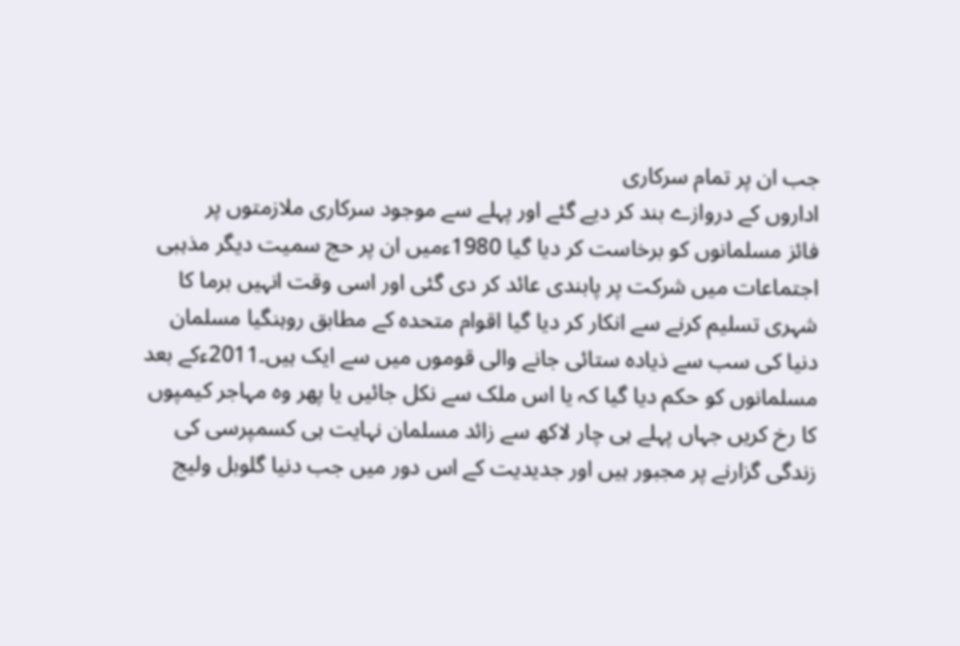جب ان پر تمام سرکاری
اداروں کے دروازے بند کر دیے گئے اور پہلے سے موجود سرکاری ملازمتوں پر
فائز مسلمانوں کو برخاست کر دیا گیا 1980ءمیں ان پر حج سمیت دیگر مذہبی
اجتماعات میں شرکت پر پابندی عائد کر دی گئی اور اسی وقت انہیں برما کا
شہری تسلیم کرنے سے انکار کر دیا گیا اقوام متحدہ کے مطابق روہنگیا مسلمان
دنیا کی سب سے ذیادہ ستائی جانے والی قوموں میں سے ایک ہیں۔2011ءکے بعد
مسلمانوں کو حکم دیا گیا کہ یا اس ملک سے نکل جائیں یا پھر وہ مہاجر کیمپوں
کا رخ کریں جہاں پہلے ہی چار لاکھ سے زائد مسلمان نہایت ہی کسمپرسی کی
زندگی گزارنے پر مجبور ہیں اور جدیدیت کے اس دور میں جب دنیا گلوبل ولیج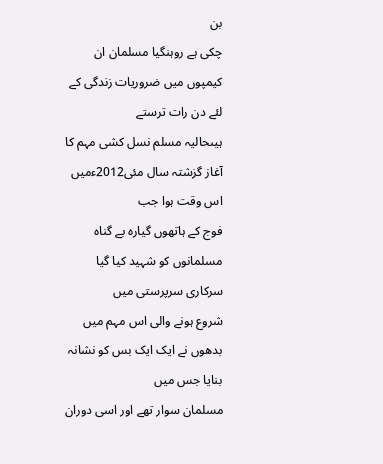بن
چکی ہے روہنگیا مسلمان ان کیمپوں میں ضروریات زندگی کے لئے دن رات ترستے
ہیںحالیہ مسلم نسل کشی مہم کا آغاز گزشتہ سال مئی2012ءمیں اس وقت ہوا جب
فوج کے ہاتھوں گیارہ بے گناہ مسلمانوں کو شہید کیا گیا سرکاری سرپرستی میں
شروع ہونے والی اس مہم میں بدھوں نے ایک ایک بس کو نشانہ بنایا جس میں
مسلمان سوار تھے اور اسی دوران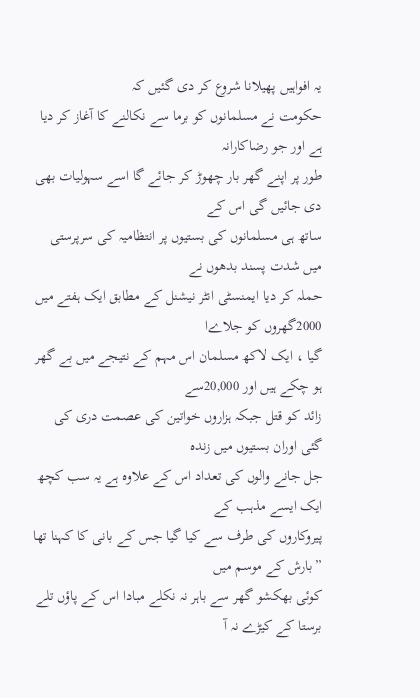یہ افواہیں پھیلانا شروع کر دی گئیں کہ
حکومت نے مسلمانوں کو برما سے نکالنے کا آغاز کر دیا ہے اور جو رضاکارانہ
طور پر اپنے گھر بار چھوڑ کر جائے گا اسے سہولیات بھی دی جائیں گی اس کے
ساتھ ہی مسلمانوں کی بستیوں پر انتظامیہ کی سرپرستی میں شدت پسند بدھوں نے
حملہ کر دیا ایمنسٹی انٹر نیشنل کے مطابق ایک ہفتے میں 2000گھروں کو جلاےا
گیا ، ایک لاکھ مسلمان اس مہم کے نتیجے میں بے گھر ہو چکے ہیں اور 20,000سے
زائد کو قتل جبکہ ہزاروں خواتین کی عصمت دری کی گئی اوران بستیوں میں زندہ
جل جانے والوں کی تعداد اس کے علاوہ ہے یہ سب کچھ ایک ایسے مذہب کے
پیروکاروں کی طرف سے کیا گیا جس کے بانی کا کہنا تھا ”بارش کے موسم میں
کوئی بھکشو گھر سے باہر نہ نکلے مبادا اس کے پاؤں تلے برستا کے کیڑے نہ آ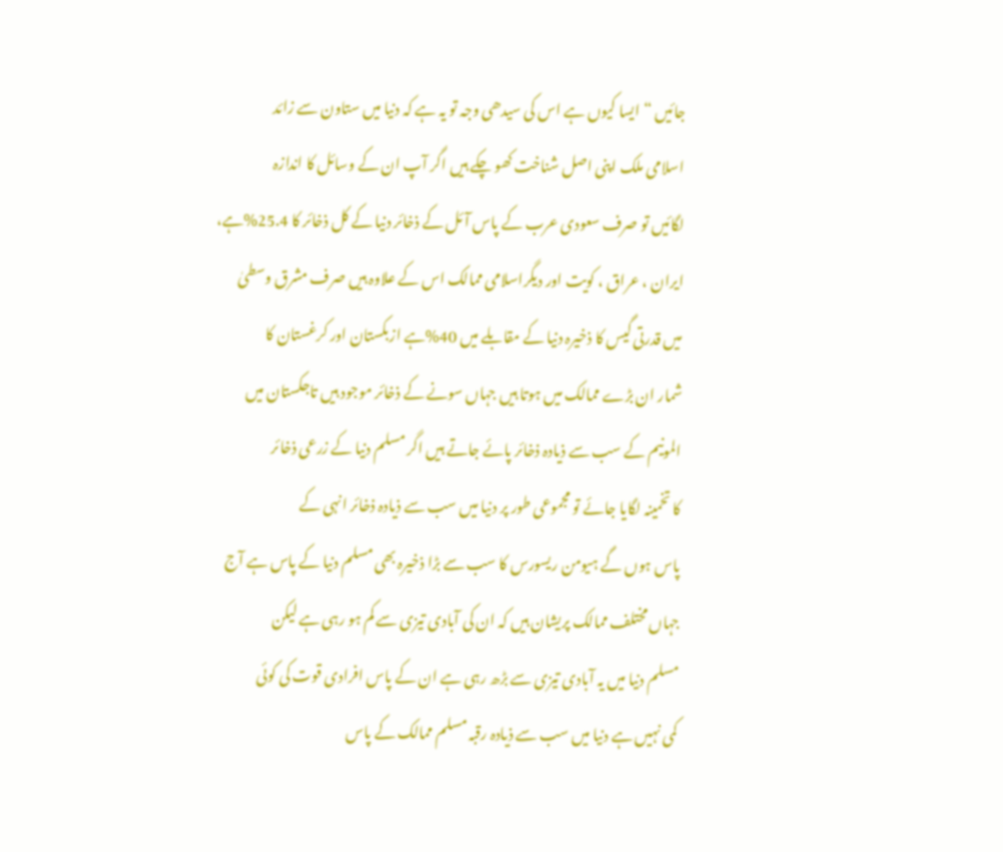جائیں “ ایسا کیوں ہے اس کی سیدھی وجہ تو یہ ہے کہ دنیا میں ستاون سے زائد
اسلامی ملک اپنی اصل شناخت کھو چکے ہیں اگر آپ ان کے وسائل کا اندازہ
لگائیں تو صرف سعودی عرب کے پاس آئل کے ذخائر دنیا کے کل ذخائر کا 25.4%ہے،
ایران ، عراق ، کویت اور دیگراسلامی ممالک اس کے علاوہ ہیں صرف مشرق وسطیٰ
میں قدرتی گیس کا ذخیرہ دنیا کے مقابلے میں 40%ہے ازبکستان اور کرغستان کا
شمار ان بڑے ممالک میں ہوتا ہیں جہاں سونے کے ذخائر موجود ہیں تاجکستان میں
المونیم کے سب سے ذیادہ ذخائر پائے جاتے ہیں اگر مسلم دنیا کے زرعی ذخائر
کا تخمینہ لگایا جائے تو مجموعی طور پر دنیا میں سب سے ذیادہ ذخائر انہی کے
پاس ہوں گے ہیومن ریسورس کا سب سے بڑا ذخیرہ بھی مسلم دنیا کے پاس ہے آج
جہاں مختلف ممالک پریشان ہیں کہ ان کی آبادی تیزی سے کم ہو رہی ہے لیکن
مسلم دنیا میں یہ آبادی تیزی سے بڑھ رہی ہے ان کے پاس افرادی قوت کی کوئی
کمی نہیں ہے دنیا میں سب سے ذیادہ رقبہ مسلم ممالک کے پاس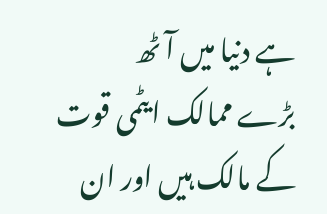ہے دنیا میں آٹھ
بڑے ممالک ایٹمی قوت کے مالک ہیں اور ان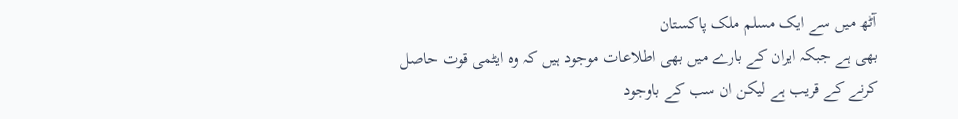آٹھ میں سے ایک مسلم ملک پاکستان
بھی ہے جبکہ ایران کے بارے میں بھی اطلاعات موجود ہیں کہ وہ ایٹمی قوت حاصل
کرنے کے قریب ہے لیکن ان سب کے باوجود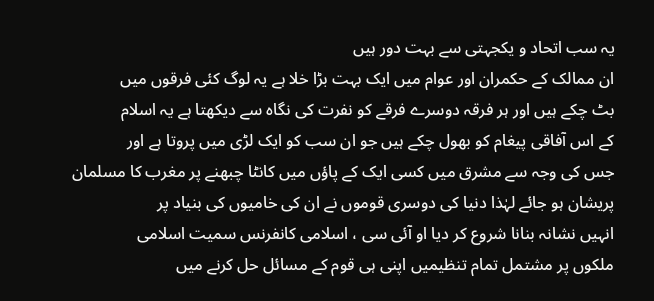یہ سب اتحاد و یکجہتی سے بہت دور ہیں
ان ممالک کے حکمران اور عوام میں ایک بہت بڑا خلا ہے یہ لوگ کئی فرقوں میں
بٹ چکے ہیں اور ہر فرقہ دوسرے فرقے کو نفرت کی نگاہ سے دیکھتا ہے یہ اسلام
کے اس آفاقی پیغام کو بھول چکے ہیں جو ان سب کو ایک لڑی میں پروتا ہے اور
جس کی وجہ سے مشرق میں کسی ایک کے پاؤں میں کانٹا چبھنے پر مغرب کا مسلمان
پریشان ہو جائے لہٰذا دنیا کی دوسری قوموں نے ان کی خامیوں کی بنیاد پر
انہیں نشانہ بنانا شروع کر دیا او آئی سی ، اسلامی کانفرنس سمیت اسلامی
ملکوں پر مشتمل تمام تنظیمیں اپنی ہی قوم کے مسائل حل کرنے میں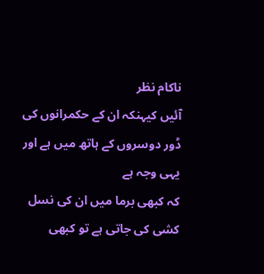ناکام نظر
آئیں کیہنکہ ان کے حکمرانوں کی ڈور دوسروں کے ہاتھ میں ہے اور یہی وجہ ہے
کہ کبھی برما میں ان کی نسل کشی کی جاتی ہے تو کبھی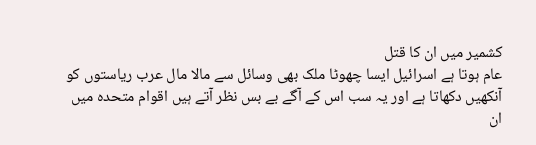کشمیر میں ان کا قتل
عام ہوتا ہے اسرائیل ایسا چھوٹا ملک بھی وسائل سے مالا مال عرب ریاستوں کو
آنکھیں دکھاتا ہے اور یہ سب اس کے آگے بے بس نظر آتے ہیں اقوام متحدہ میں
ان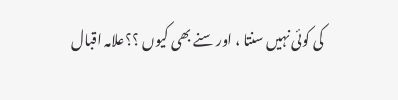کی کوئی نہیں سنتا ، اور سنے بھی کیوں ؟؟علامہ اقبال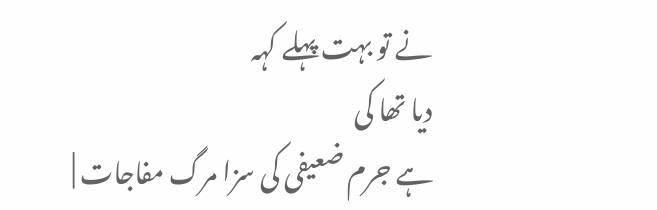نے تو بہت پہلے کہہ
دیا تھا کی
ہے جرم ضعیفی کی سزا مرگ مفاجات |